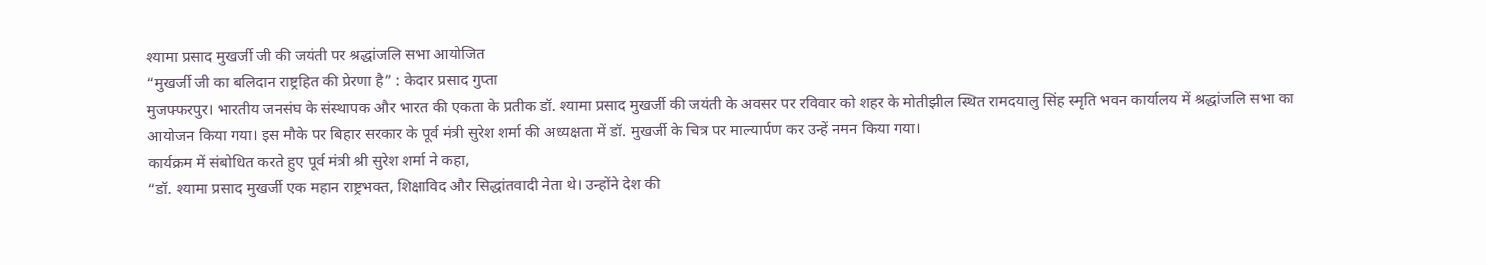श्यामा प्रसाद मुखर्जी जी की जयंती पर श्रद्धांजलि सभा आयोजित
“मुखर्जी जी का बलिदान राष्ट्रहित की प्रेरणा है” : केदार प्रसाद गुप्ता
मुजफ्फरपुर। भारतीय जनसंघ के संस्थापक और भारत की एकता के प्रतीक डॉ. श्यामा प्रसाद मुखर्जी की जयंती के अवसर पर रविवार को शहर के मोतीझील स्थित रामदयालु सिंह स्मृति भवन कार्यालय में श्रद्धांजलि सभा का आयोजन किया गया। इस मौके पर बिहार सरकार के पूर्व मंत्री सुरेश शर्मा की अध्यक्षता में डॉ. मुखर्जी के चित्र पर माल्यार्पण कर उन्हें नमन किया गया।
कार्यक्रम में संबोधित करते हुए पूर्व मंत्री श्री सुरेश शर्मा ने कहा,
“डॉ. श्यामा प्रसाद मुखर्जी एक महान राष्ट्रभक्त, शिक्षाविद और सिद्धांतवादी नेता थे। उन्होंने देश की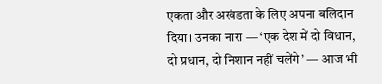एकता और अखंडता के लिए अपना बलिदान दिया। उनका नारा — ‘एक देश में दो विधान, दो प्रधान, दो निशान नहीं चलेंगे’ — आज भी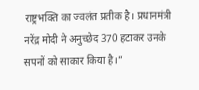राष्ट्रभक्ति का ज्वलंत प्रतीक है। प्रधानमंत्री नरेंद्र मोदी ने अनुच्छेद 370 हटाकर उनके सपनों को साकार किया है।”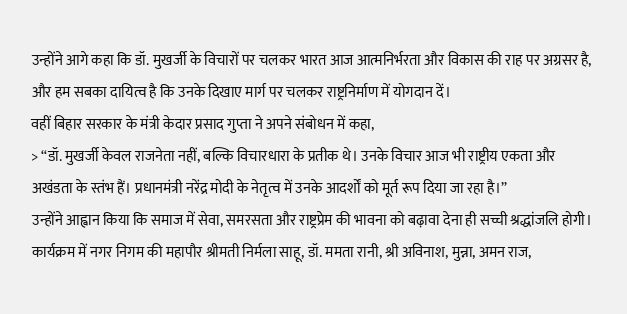उन्होंने आगे कहा कि डॉ. मुखर्जी के विचारों पर चलकर भारत आज आत्मनिर्भरता और विकास की राह पर अग्रसर है, और हम सबका दायित्व है कि उनके दिखाए मार्ग पर चलकर राष्ट्रनिर्माण में योगदान दें।
वहीं बिहार सरकार के मंत्री केदार प्रसाद गुप्ता ने अपने संबोधन में कहा,
> “डॉ. मुखर्जी केवल राजनेता नहीं, बल्कि विचारधारा के प्रतीक थे। उनके विचार आज भी राष्ट्रीय एकता और अखंडता के स्तंभ हैं। प्रधानमंत्री नरेंद्र मोदी के नेतृत्व में उनके आदर्शों को मूर्त रूप दिया जा रहा है।”
उन्होंने आह्वान किया कि समाज में सेवा, समरसता और राष्ट्रप्रेम की भावना को बढ़ावा देना ही सच्ची श्रद्धांजलि होगी।
कार्यक्रम में नगर निगम की महापौर श्रीमती निर्मला साहू, डॉ. ममता रानी, श्री अविनाश, मुन्ना, अमन राज,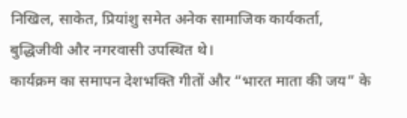निखिल, साकेत, प्रियांशु समेत अनेक सामाजिक कार्यकर्ता, बुद्धिजीवी और नगरवासी उपस्थित थे।
कार्यक्रम का समापन देशभक्ति गीतों और “भारत माता की जय” के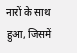नारों के साथ हुआ, जिसमें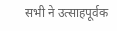सभी ने उत्साहपूर्वक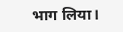भाग लिया।